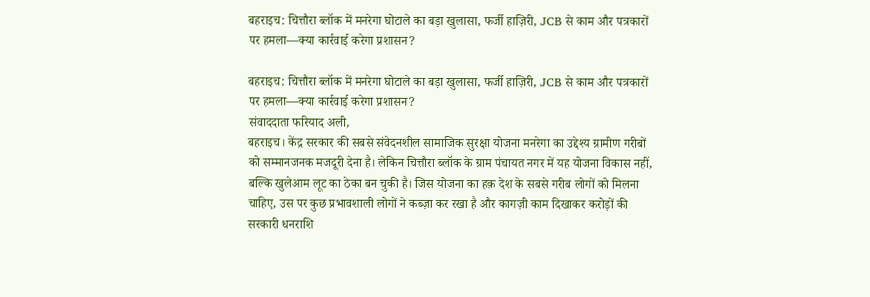बहराइच: चित्तौरा ब्लॉक में मनरेगा घोटाले का बड़ा खुलासा, फर्जी हाज़िरी, JCB से काम और पत्रकारों पर हमला—क्या कार्रवाई करेगा प्रशासन?

बहराइच: चित्तौरा ब्लॉक में मनरेगा घोटाले का बड़ा खुलासा, फर्जी हाज़िरी, JCB से काम और पत्रकारों पर हमला—क्या कार्रवाई करेगा प्रशासन?
संवाददाता फरियाद अली,
बहराइच। केंद्र सरकार की सबसे संवेदनशील सामाजिक सुरक्षा योजना मनरेगा का उद्देश्य ग्रामीण गरीबों को सम्मानजनक मजदूरी देना है। लेकिन चित्तौरा ब्लॉक के ग्राम पंचायत नगर में यह योजना विकास नहीं, बल्कि खुलेआम लूट का ठेका बन चुकी है। जिस योजना का हक़ देश के सबसे गरीब लोगों को मिलना चाहिए, उस पर कुछ प्रभावशाली लोगों ने कब्ज़ा कर रखा है और कागज़ी काम दिखाकर करोड़ों की सरकारी धनराशि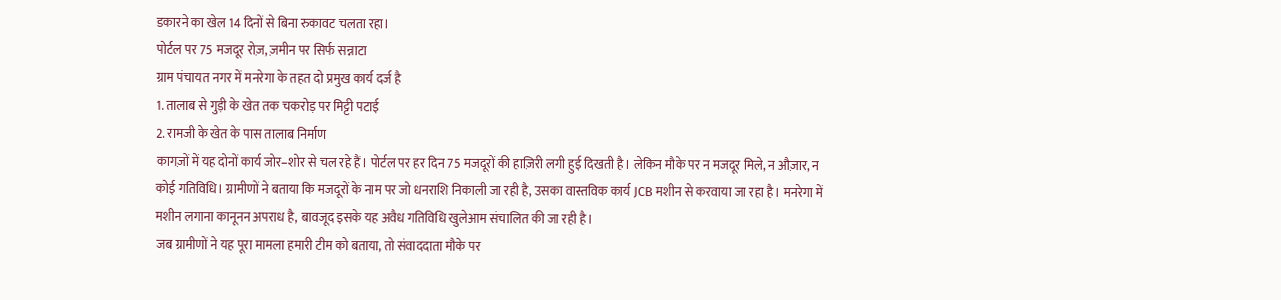डकारने का खेल 14 दिनों से बिना रुकावट चलता रहा।
पोर्टल पर 75 मजदूर रोज़, ज़मीन पर सिर्फ सन्नाटा
ग्राम पंचायत नगर में मनरेगा के तहत दो प्रमुख कार्य दर्ज है
1. तालाब से गुड़ी के खेत तक चकरोड़ पर मिट्टी पटाई
2. रामजी के खेत के पास तालाब निर्माण
कागज़ों में यह दोनों कार्य जोर–शोर से चल रहे हैं। पोर्टल पर हर दिन 75 मजदूरों की हाज़िरी लगी हुई दिखती है। लेकिन मौके पर न मजदूर मिले, न औज़ार, न कोई गतिविधि। ग्रामीणों ने बताया कि मजदूरों के नाम पर जो धनराशि निकाली जा रही है, उसका वास्तविक कार्य JCB मशीन से करवाया जा रहा है। मनरेगा में मशीन लगाना कानूनन अपराध है, बावजूद इसके यह अवैध गतिविधि खुलेआम संचालित की जा रही है।
जब ग्रामीणों ने यह पूरा मामला हमारी टीम को बताया, तो संवाददाता मौके पर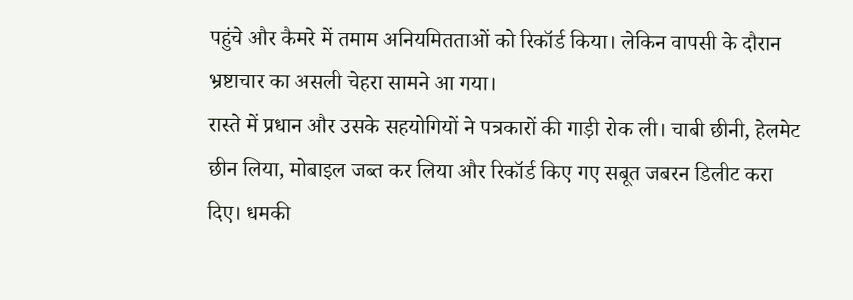पहुंचे और कैमरे में तमाम अनियमितताओं को रिकॉर्ड किया। लेकिन वापसी के दौरान भ्रष्टाचार का असली चेहरा सामने आ गया।
रास्ते में प्रधान और उसके सहयोगियों ने पत्रकारों की गाड़ी रोक ली। चाबी छीनी, हेलमेट छीन लिया, मोबाइल जब्त कर लिया और रिकॉर्ड किए गए सबूत जबरन डिलीट करा दिए। धमकी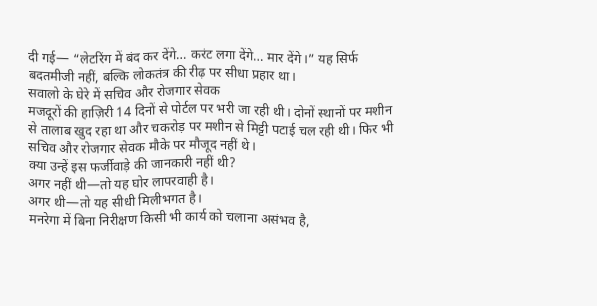दी गई— “लेटरिंग में बंद कर देंगे… करंट लगा देंगे… मार देंगे।” यह सिर्फ बदतमीजी नहीं, बल्कि लोकतंत्र की रीढ़ पर सीधा प्रहार था।
सवालो के घेरे में सचिव और रोजगार सेवक
मजदूरों की हाज़िरी 14 दिनों से पोर्टल पर भरी जा रही थी। दोनों स्थानों पर मशीन से तालाब खुद रहा था और चकरोड़ पर मशीन से मिट्टी पटाई चल रही थी। फिर भी सचिव और रोजगार सेवक मौके पर मौजूद नहीं थे।
क्या उन्हें इस फर्जीवाड़े की जानकारी नहीं थी?
अगर नहीं थी—तो यह घोर लापरवाही है।
अगर थी—तो यह सीधी मिलीभगत है।
मनरेगा में बिना निरीक्षण किसी भी कार्य को चलाना असंभव है,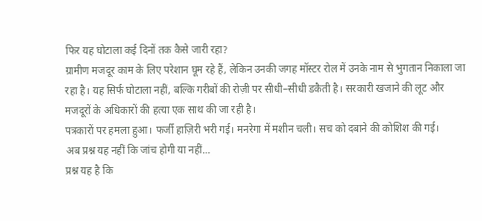फिर यह घोटाला कई दिनों तक कैसे जारी रहा?
ग्रामीण मजदूर काम के लिए परेशान घूम रहे हैं, लेकिन उनकी जगह मॉस्टर रोल में उनके नाम से भुगतान निकाला जा रहा है। यह सिर्फ घोटाला नहीं, बल्कि गरीबों की रोज़ी पर सीधी–सीधी डकैती है। सरकारी खजाने की लूट और मजदूरों के अधिकारों की हत्या एक साथ की जा रही है।
पत्रकारों पर हमला हुआ। फर्जी हाज़िरी भरी गई। मनरेगा में मशीन चली। सच को दबाने की कोशिश की गई।
अब प्रश्न यह नहीं कि जांच होगी या नहीं…
प्रश्न यह है कि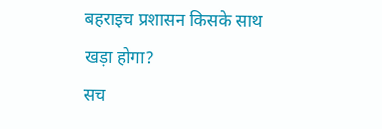बहराइच प्रशासन किसके साथ खड़ा होगा?
सच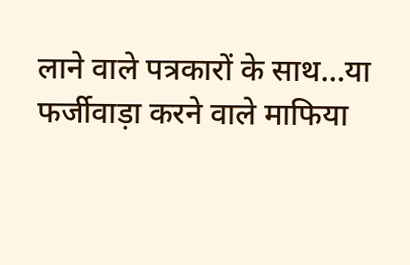लाने वाले पत्रकारों के साथ…या
फर्जीवाड़ा करने वाले माफिया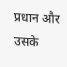प्रधान और उसके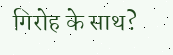गिरोह के साथ?